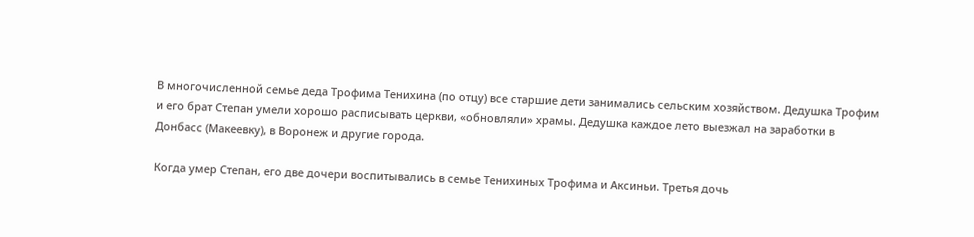В многочисленной семье деда Трофима Тенихина (по отцу) все старшие дети занимались сельским хозяйством. Дедушка Трофим и его брат Степан умели хорошо расписывать церкви, «обновляли» храмы. Дедушка каждое лето выезжал на заработки в Донбасс (Макеевку), в Воронеж и другие города.

Когда умер Степан, его две дочери воспитывались в семье Тенихиных Трофима и Аксиньи. Третья дочь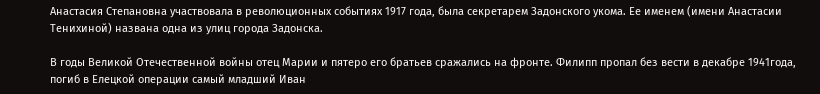Анастасия Степановна участвовала в революционных событиях 1917 года, была секретарем Задонского укома. Ее именем (имени Анастасии Тенихиной) названа одна из улиц города Задонска.

В годы Великой Отечественной войны отец Марии и пятеро его братьев сражались на фронте. Филипп пропал без вести в декабре 1941года, погиб в Елецкой операции самый младший Иван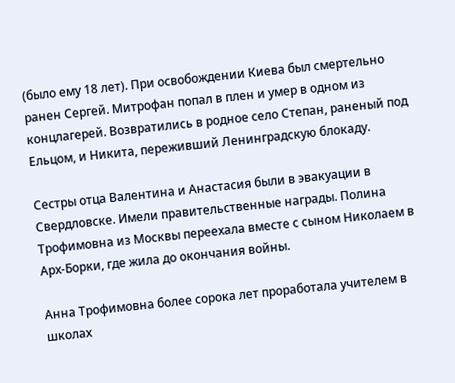(было ему 18 лет). При освобождении Киева был смертельно ранен Сергей. Митрофан попал в плен и умер в одном из концлагерей. Возвратились в родное село Степан, раненый под Ельцом, и Никита, переживший Ленинградскую блокаду.

Сестры отца Валентина и Анастасия были в эвакуации в Свердловске. Имели правительственные награды. Полина Трофимовна из Москвы переехала вместе с сыном Николаем в Арх-Борки, где жила до окончания войны.

Анна Трофимовна более сорока лет проработала учителем в школах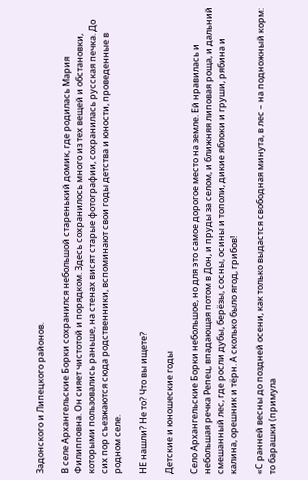Задонского и Липецкого районов.

В селе Архангельские Борки сохранился небольшой старенький домик, где родилась Мария Филипповна. Он сияет чистотой и порядком. Здесь сохранилось много из тех вещей и обстановки, которыми пользовались раньше, на стенах висят старые фотографии, сохранилась русская печка. До сих пор съезжаются сюда родственники, вспоминают свои годы детства и юности, проведенные в родном селе.

НЕ нашли? Не то? Что вы ищете?

Детские и юношеские годы

Село Архангельские Борки небольшое, но для это самое дорогое место на земле. Ей нравилась и небольшая речка Репец, впадающая потом в Дон, и пруды за селом, и ближняя липовая роща, и дальний смешанный лес, где росли дубы, берёзы, сосны, осины и тополи, дикие яблоки и груши, рябина и калина, орешник и тёрн. А сколько было ягод, грибов!

«С ранней весны до поздней осени, как только выдастся свободная минута, в лес – на подножный корм: то барашки (примула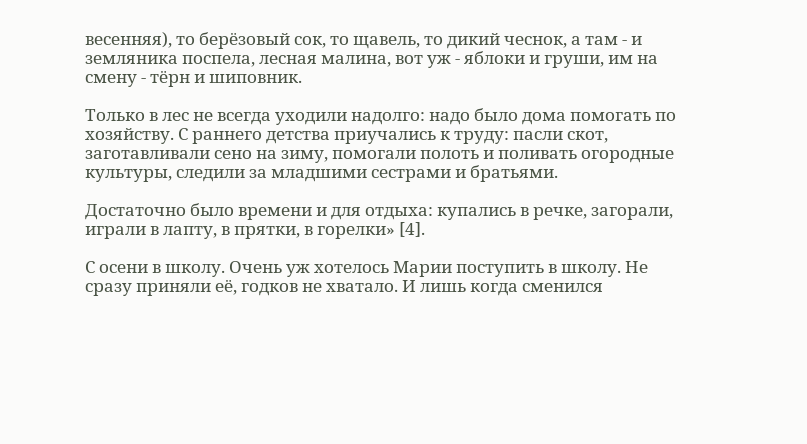весенняя), то берёзовый сок, то щавель, то дикий чеснок, а там - и земляника поспела, лесная малина, вот уж - яблоки и груши, им на смену - тёрн и шиповник.

Только в лес не всегда уходили надолго: надо было дома помогать по хозяйству. С раннего детства приучались к труду: пасли скот, заготавливали сено на зиму, помогали полоть и поливать огородные культуры, следили за младшими сестрами и братьями.

Достаточно было времени и для отдыха: купались в речке, загорали, играли в лапту, в прятки, в горелки» [4].

С осени в школу. Очень уж хотелось Марии поступить в школу. Не сразу приняли её, годков не хватало. И лишь когда сменился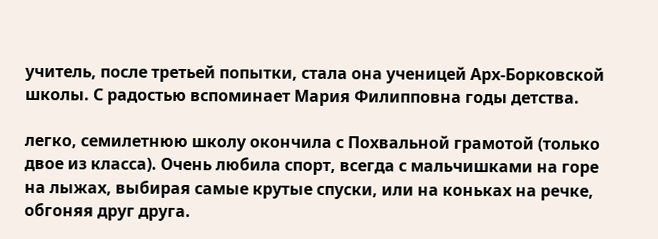учитель, после третьей попытки, стала она ученицей Арх-Борковской школы. С радостью вспоминает Мария Филипповна годы детства.

легко, семилетнюю школу окончила с Похвальной грамотой (только двое из класса). Очень любила спорт, всегда с мальчишками на горе на лыжах, выбирая самые крутые спуски, или на коньках на речке, обгоняя друг друга.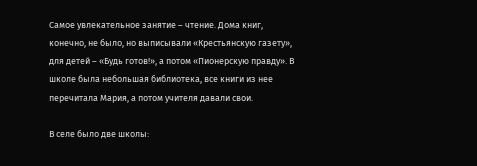Самое увлекательное занятие – чтение. Дома книг, конечно, не было, но выписывали «Крестьянскую газету», для детей – «Будь готов!», а потом «Пионерскую правду». В школе была небольшая библиотека, все книги из нее перечитала Мария, а потом учителя давали свои.

В селе было две школы: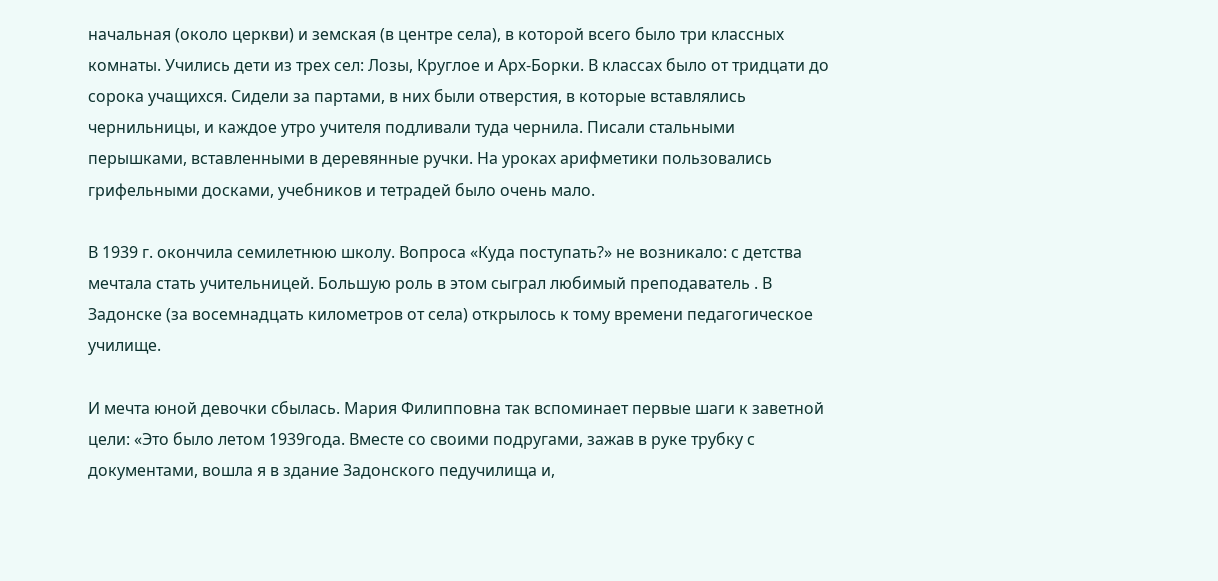начальная (около церкви) и земская (в центре села), в которой всего было три классных комнаты. Учились дети из трех сел: Лозы, Круглое и Арх-Борки. В классах было от тридцати до сорока учащихся. Сидели за партами, в них были отверстия, в которые вставлялись чернильницы, и каждое утро учителя подливали туда чернила. Писали стальными перышками, вставленными в деревянные ручки. На уроках арифметики пользовались грифельными досками, учебников и тетрадей было очень мало.

В 1939 г. окончила семилетнюю школу. Вопроса «Куда поступать?» не возникало: с детства мечтала стать учительницей. Большую роль в этом сыграл любимый преподаватель . В Задонске (за восемнадцать километров от села) открылось к тому времени педагогическое училище.

И мечта юной девочки сбылась. Мария Филипповна так вспоминает первые шаги к заветной цели: «Это было летом 1939года. Вместе со своими подругами, зажав в руке трубку с документами, вошла я в здание Задонского педучилища и,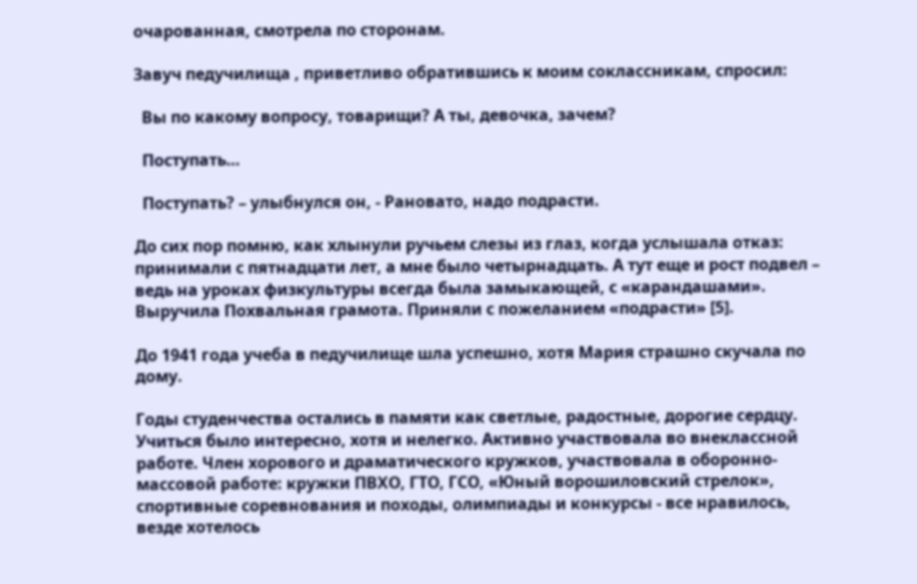очарованная, смотрела по сторонам.

Завуч педучилища , приветливо обратившись к моим соклассникам, спросил:

  Вы по какому вопросу, товарищи? А ты, девочка, зачем?

  Поступать…

  Поступать? – улыбнулся он, - Рановато, надо подрасти.

До сих пор помню, как хлынули ручьем слезы из глаз, когда услышала отказ: принимали с пятнадцати лет, а мне было четырнадцать. А тут еще и рост подвел – ведь на уроках физкультуры всегда была замыкающей, с «карандашами». Выручила Похвальная грамота. Приняли с пожеланием «подрасти» [5].

До 1941 года учеба в педучилище шла успешно, хотя Мария страшно скучала по дому.

Годы студенчества остались в памяти как светлые, радостные, дорогие сердцу. Учиться было интересно, хотя и нелегко. Активно участвовала во внеклассной работе. Член хорового и драматического кружков, участвовала в оборонно-массовой работе: кружки ПВХО, ГТО, ГСО, «Юный ворошиловский стрелок», спортивные соревнования и походы, олимпиады и конкурсы - все нравилось, везде хотелось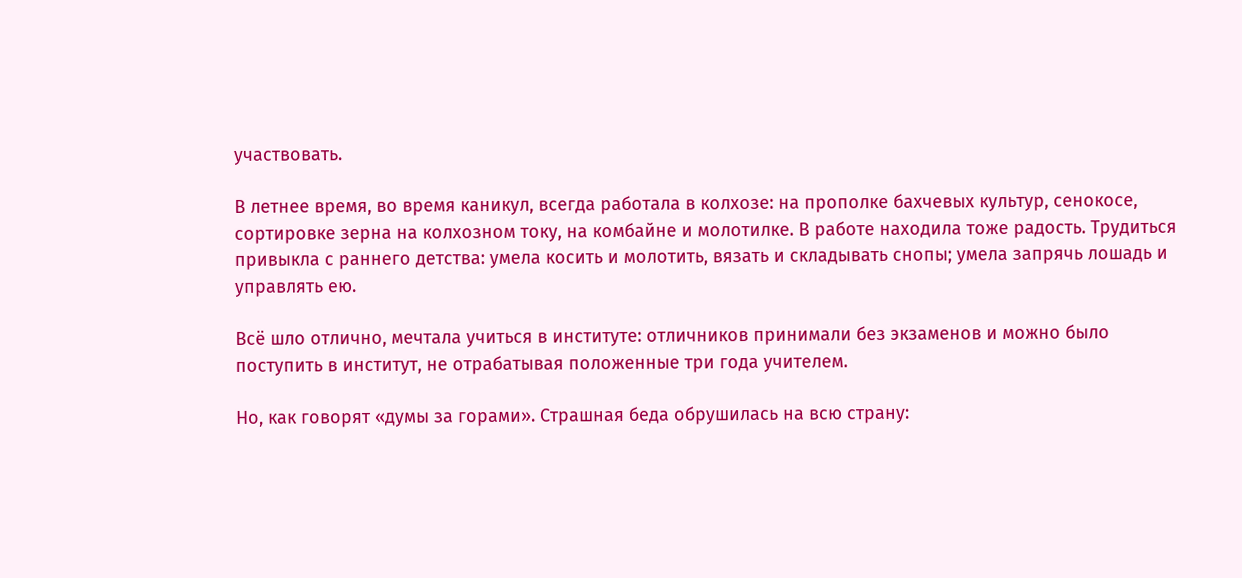участвовать.

В летнее время, во время каникул, всегда работала в колхозе: на прополке бахчевых культур, сенокосе, сортировке зерна на колхозном току, на комбайне и молотилке. В работе находила тоже радость. Трудиться привыкла с раннего детства: умела косить и молотить, вязать и складывать снопы; умела запрячь лошадь и управлять ею.

Всё шло отлично, мечтала учиться в институте: отличников принимали без экзаменов и можно было поступить в институт, не отрабатывая положенные три года учителем.

Но, как говорят «думы за горами». Страшная беда обрушилась на всю страну: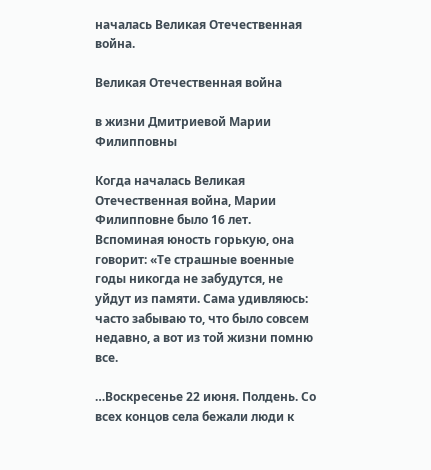началась Великая Отечественная война.

Великая Отечественная война

в жизни Дмитриевой Марии Филипповны

Когда началась Великая Отечественная война, Марии Филипповне было 16 лет. Вспоминая юность горькую, она говорит: «Те страшные военные годы никогда не забудутся, не уйдут из памяти. Сама удивляюсь: часто забываю то, что было совсем недавно, а вот из той жизни помню все.

…Воскресенье 22 июня. Полдень. Со всех концов села бежали люди к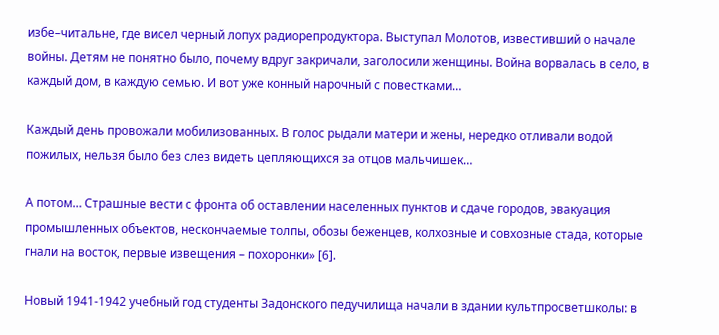избе–читальне, где висел черный лопух радиорепродуктора. Выступал Молотов, известивший о начале войны. Детям не понятно было, почему вдруг закричали, заголосили женщины. Война ворвалась в село, в каждый дом, в каждую семью. И вот уже конный нарочный с повестками…

Каждый день провожали мобилизованных. В голос рыдали матери и жены, нередко отливали водой пожилых, нельзя было без слез видеть цепляющихся за отцов мальчишек…

А потом… Страшные вести с фронта об оставлении населенных пунктов и сдаче городов, эвакуация промышленных объектов, нескончаемые толпы, обозы беженцев, колхозные и совхозные стада, которые гнали на восток, первые извещения – похоронки» [6].

Новый 1941-1942 учебный год студенты Задонского педучилища начали в здании культпросветшколы: в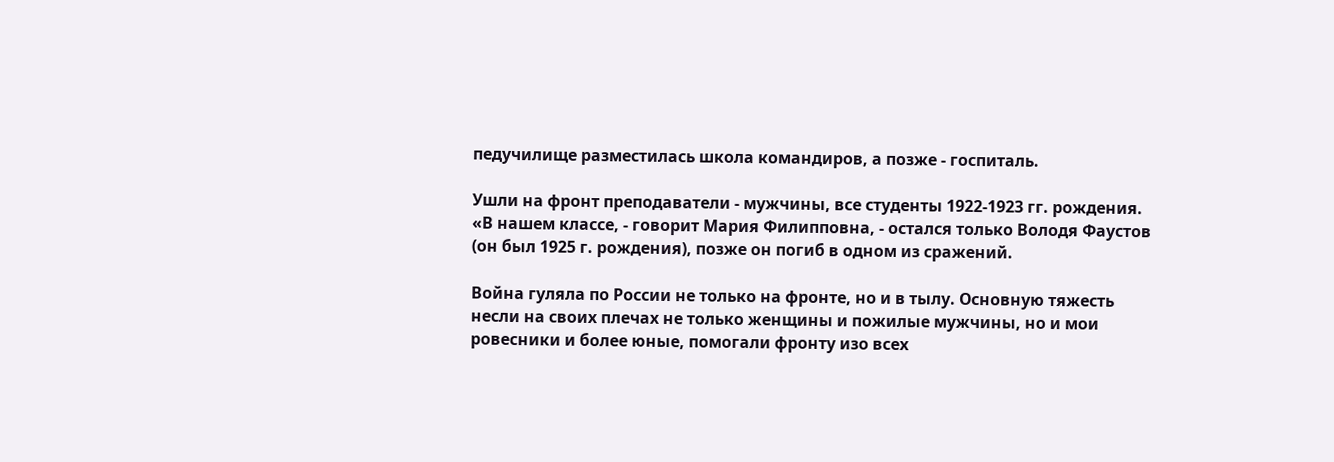педучилище разместилась школа командиров, а позже - госпиталь.

Ушли на фронт преподаватели - мужчины, все студенты 1922-1923 гг. рождения. «В нашем классе, - говорит Мария Филипповна, - остался только Володя Фаустов (он был 1925 г. рождения), позже он погиб в одном из сражений.

Война гуляла по России не только на фронте, но и в тылу. Основную тяжесть несли на своих плечах не только женщины и пожилые мужчины, но и мои ровесники и более юные, помогали фронту изо всех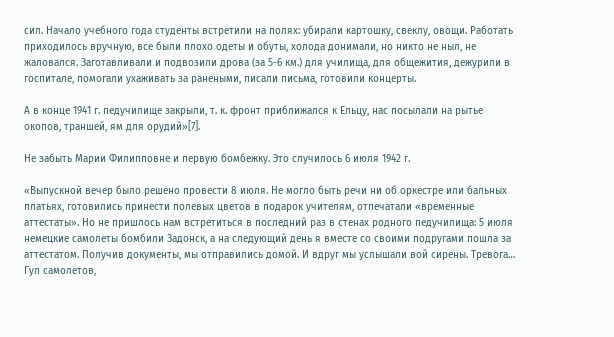сил. Начало учебного года студенты встретили на полях: убирали картошку, свеклу, овощи. Работать приходилось вручную, все были плохо одеты и обуты, холода донимали, но никто не ныл, не жаловался. Заготавливали и подвозили дрова (за 5-6 км.) для училища, для общежития, дежурили в госпитале, помогали ухаживать за ранеными, писали письма, готовили концерты.

А в конце 1941 г. педучилище закрыли, т. к. фронт приближался к Ельцу, нас посылали на рытье окопов, траншей, ям для орудий»[7].

Не забыть Марии Филипповне и первую бомбежку. Это случилось 6 июля 1942 г.

«Выпускной вечер было решено провести 8 июля. Не могло быть речи ни об оркестре или бальных платьях, готовились принести полевых цветов в подарок учителям, отпечатали «временные аттестаты». Но не пришлось нам встретиться в последний раз в стенах родного педучилища: 5 июля немецкие самолеты бомбили Задонск, а на следующий день я вместе со своими подругами пошла за аттестатом. Получив документы, мы отправились домой. И вдруг мы услышали вой сирены. Тревога… Гул самолетов,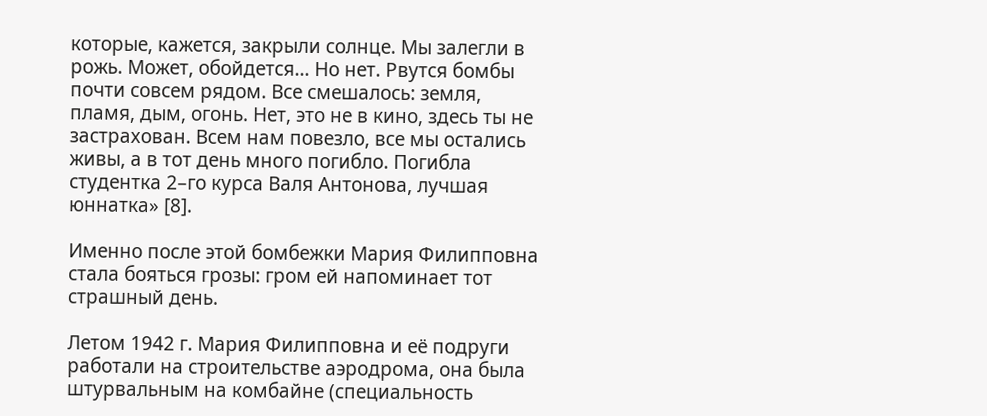которые, кажется, закрыли солнце. Мы залегли в рожь. Может, обойдется… Но нет. Рвутся бомбы почти совсем рядом. Все смешалось: земля, пламя, дым, огонь. Нет, это не в кино, здесь ты не застрахован. Всем нам повезло, все мы остались живы, а в тот день много погибло. Погибла студентка 2–го курса Валя Антонова, лучшая юннатка» [8].

Именно после этой бомбежки Мария Филипповна стала бояться грозы: гром ей напоминает тот страшный день.

Летом 1942 г. Мария Филипповна и её подруги работали на строительстве аэродрома, она была штурвальным на комбайне (специальность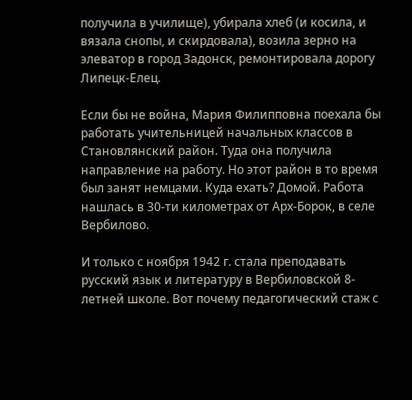получила в училище), убирала хлеб (и косила, и вязала снопы, и скирдовала), возила зерно на элеватор в город Задонск, ремонтировала дорогу Липецк-Елец.

Если бы не война, Мария Филипповна поехала бы работать учительницей начальных классов в Становлянский район. Туда она получила направление на работу. Но этот район в то время был занят немцами. Куда ехать? Домой. Работа нашлась в 30-ти километрах от Арх-Борок, в селе Вербилово.

И только с ноября 1942 г. стала преподавать русский язык и литературу в Вербиловской 8-летней школе. Вот почему педагогический стаж с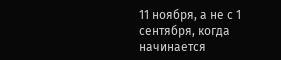11 ноября, а не с 1 сентября, когда начинается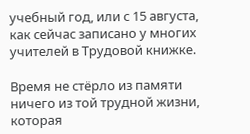учебный год, или с 15 августа, как сейчас записано у многих учителей в Трудовой книжке.

Время не стёрло из памяти ничего из той трудной жизни, которая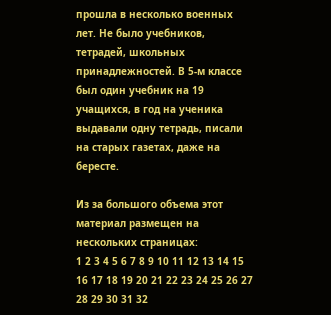прошла в несколько военных лет. Не было учебников, тетрадей, школьных принадлежностей. В 5-м классе был один учебник на 19 учащихся, в год на ученика выдавали одну тетрадь, писали на старых газетах, даже на бересте.

Из за большого объема этот материал размещен на нескольких страницах:
1 2 3 4 5 6 7 8 9 10 11 12 13 14 15 16 17 18 19 20 21 22 23 24 25 26 27 28 29 30 31 32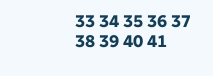33 34 35 36 37 38 39 40 41